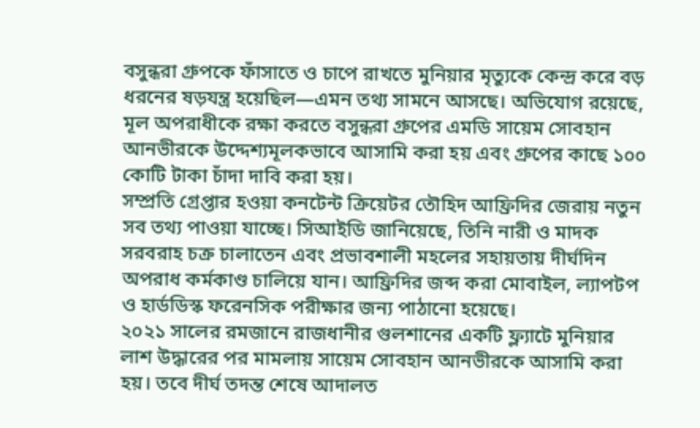বসুন্ধরা গ্রুপকে ফাঁসাতে ও চাপে রাখতে মুনিয়ার মৃত্যুকে কেন্দ্র করে বড় ধরনের ষড়যন্ত্র হয়েছিল—এমন তথ্য সামনে আসছে। অভিযোগ রয়েছে, মূল অপরাধীকে রক্ষা করতে বসুন্ধরা গ্রুপের এমডি সায়েম সোবহান আনভীরকে উদ্দেশ্যমূলকভাবে আসামি করা হয় এবং গ্রুপের কাছে ১০০ কোটি টাকা চাঁদা দাবি করা হয়।
সম্প্রতি গ্রেপ্তার হওয়া কনটেন্ট ক্রিয়েটর তৌহিদ আফ্রিদির জেরায় নতুন সব তথ্য পাওয়া যাচ্ছে। সিআইডি জানিয়েছে, তিনি নারী ও মাদক সরবরাহ চক্র চালাতেন এবং প্রভাবশালী মহলের সহায়তায় দীর্ঘদিন অপরাধ কর্মকাণ্ড চালিয়ে যান। আফ্রিদির জব্দ করা মোবাইল, ল্যাপটপ ও হার্ডডিস্ক ফরেনসিক পরীক্ষার জন্য পাঠানো হয়েছে।
২০২১ সালের রমজানে রাজধানীর গুলশানের একটি ফ্ল্যাটে মুনিয়ার লাশ উদ্ধারের পর মামলায় সায়েম সোবহান আনভীরকে আসামি করা হয়। তবে দীর্ঘ তদন্ত শেষে আদালত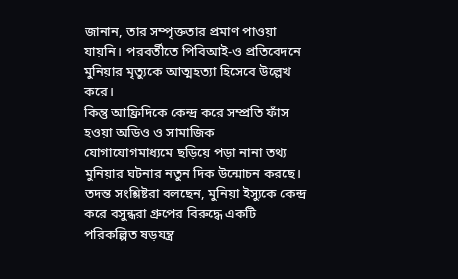জানান, তার সম্পৃক্ততার প্রমাণ পাওয়া যায়নি। পরবর্তীতে পিবিআই-ও প্রতিবেদনে মুনিয়ার মৃত্যুকে আত্মহত্যা হিসেবে উল্লেখ করে।
কিন্তু আফ্রিদিকে কেন্দ্র করে সম্প্রতি ফাঁস হওয়া অডিও ও সামাজিক যোগাযোগমাধ্যমে ছড়িয়ে পড়া নানা তথ্য মুনিয়ার ঘটনার নতুন দিক উন্মোচন করছে। তদন্ত সংশ্লিষ্টরা বলছেন, মুনিয়া ইস্যুকে কেন্দ্র করে বসুন্ধরা গ্রুপের বিরুদ্ধে একটি পরিকল্পিত ষড়যন্ত্র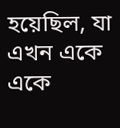হয়েছিল, যা এখন একে একে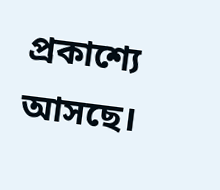প্রকাশ্যে আসছে।